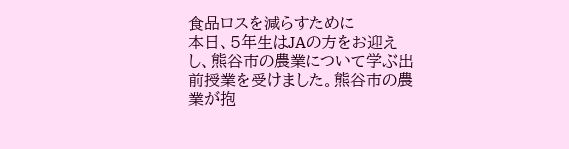食品ロスを減らすために
本日、5年生はJAの方をお迎えし、熊谷市の農業について学ぶ出前授業を受けました。熊谷市の農業が抱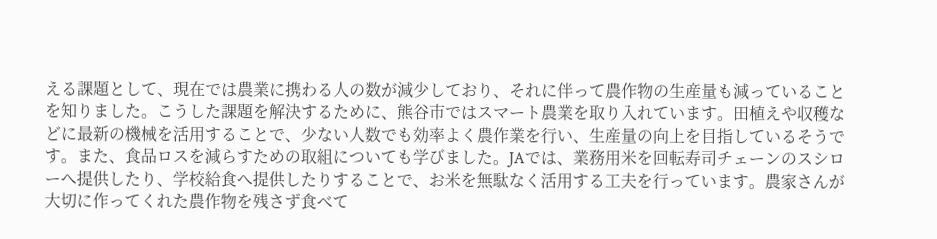える課題として、現在では農業に携わる人の数が減少しており、それに伴って農作物の生産量も減っていることを知りました。こうした課題を解決するために、熊谷市ではスマート農業を取り入れています。田植えや収穫などに最新の機械を活用することで、少ない人数でも効率よく農作業を行い、生産量の向上を目指しているそうです。また、食品ロスを減らすための取組についても学びました。JAでは、業務用米を回転寿司チェーンのスシローへ提供したり、学校給食へ提供したりすることで、お米を無駄なく活用する工夫を行っています。農家さんが大切に作ってくれた農作物を残さず食べて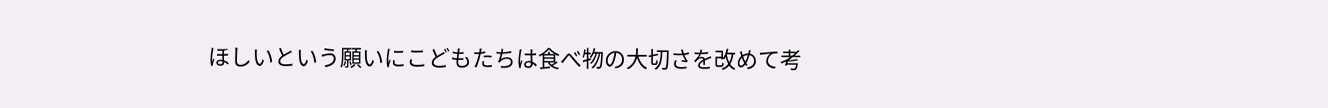ほしいという願いにこどもたちは食べ物の大切さを改めて考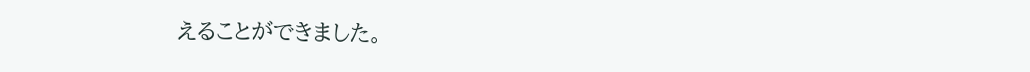えることができました。